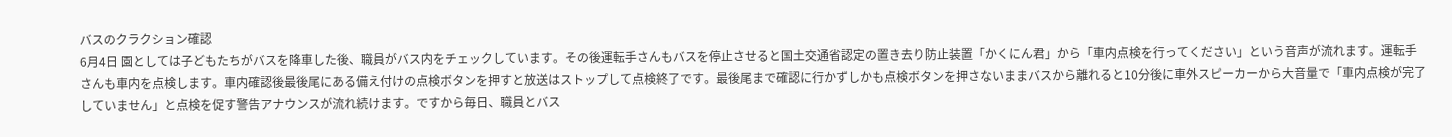バスのクラクション確認
6月4日 園としては子どもたちがバスを降車した後、職員がバス内をチェックしています。その後運転手さんもバスを停止させると国土交通省認定の置き去り防止装置「かくにん君」から「車内点検を行ってください」という音声が流れます。運転手さんも車内を点検します。車内確認後最後尾にある備え付けの点検ボタンを押すと放送はストップして点検終了です。最後尾まで確認に行かずしかも点検ボタンを押さないままバスから離れると10分後に車外スピーカーから大音量で「車内点検が完了していません」と点検を促す警告アナウンスが流れ続けます。ですから毎日、職員とバス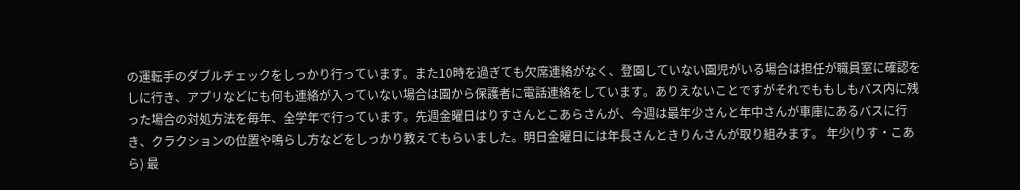の運転手のダブルチェックをしっかり行っています。また10時を過ぎても欠席連絡がなく、登園していない園児がいる場合は担任が職員室に確認をしに行き、アプリなどにも何も連絡が入っていない場合は園から保護者に電話連絡をしています。ありえないことですがそれでももしもバス内に残った場合の対処方法を毎年、全学年で行っています。先週金曜日はりすさんとこあらさんが、今週は最年少さんと年中さんが車庫にあるバスに行き、クラクションの位置や鳴らし方などをしっかり教えてもらいました。明日金曜日には年長さんときりんさんが取り組みます。 年少(りす・こあら) 最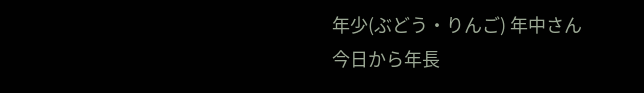年少(ぶどう・りんご) 年中さん 今日から年長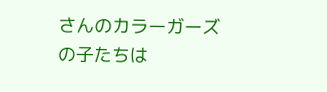さんのカラーガーズの子たちは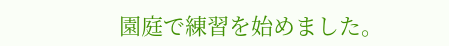園庭で練習を始めました。